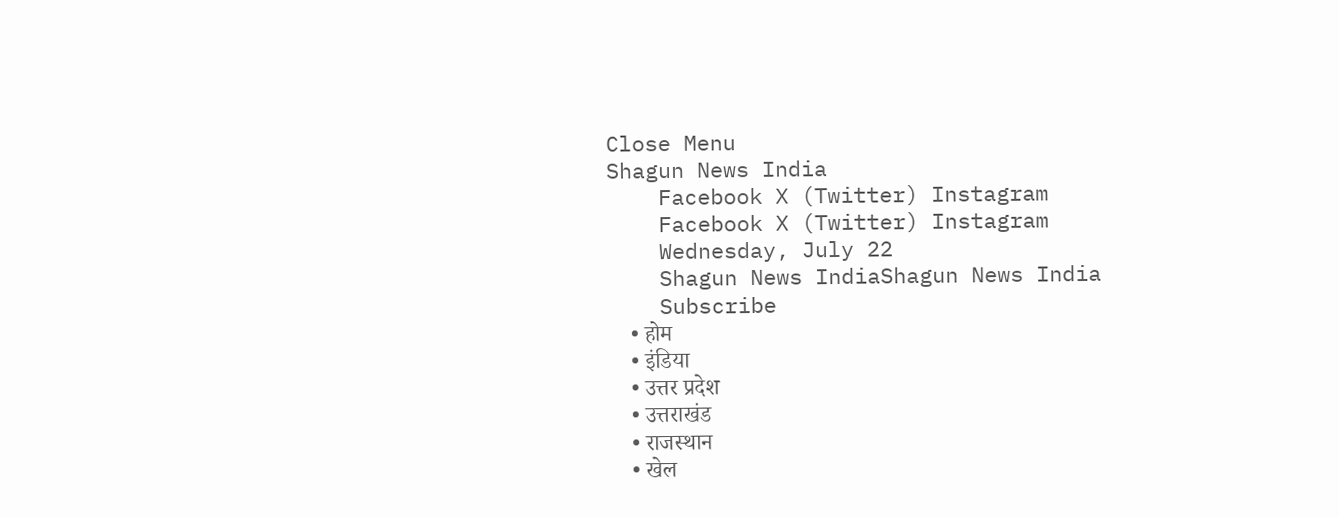Close Menu
Shagun News India
    Facebook X (Twitter) Instagram
    Facebook X (Twitter) Instagram
    Wednesday, July 22
    Shagun News IndiaShagun News India
    Subscribe
    • होम
    • इंडिया
    • उत्तर प्रदेश
    • उत्तराखंड
    • राजस्थान
    • खेल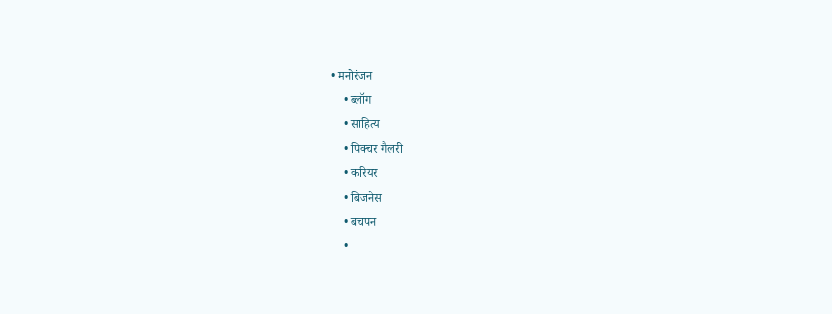• मनोरंजन
    • ब्लॉग
    • साहित्य
    • पिक्चर गैलरी
    • करियर
    • बिजनेस
    • बचपन
    •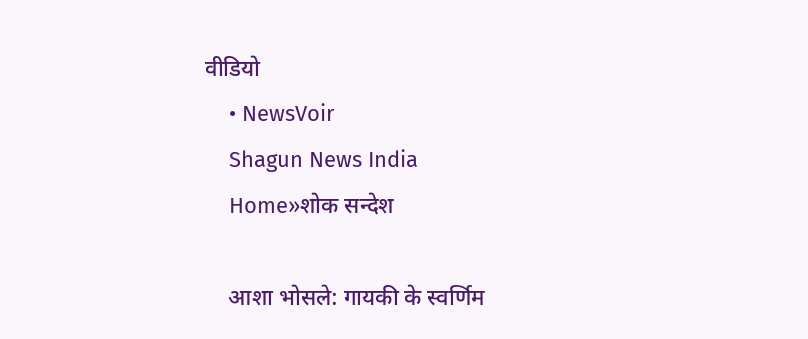वीडियो
    • NewsVoir
    Shagun News India
    Home»शोक सन्देश

    आशा भोसले: गायकी के स्वर्णिम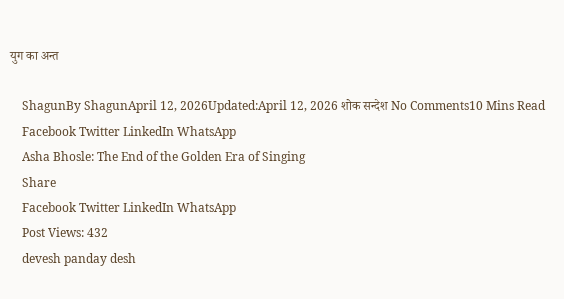युग का अन्त

    ShagunBy ShagunApril 12, 2026Updated:April 12, 2026 शोक सन्देश No Comments10 Mins Read
    Facebook Twitter LinkedIn WhatsApp
    Asha Bhosle: The End of the Golden Era of Singing
    Share
    Facebook Twitter LinkedIn WhatsApp
    Post Views: 432
    devesh panday desh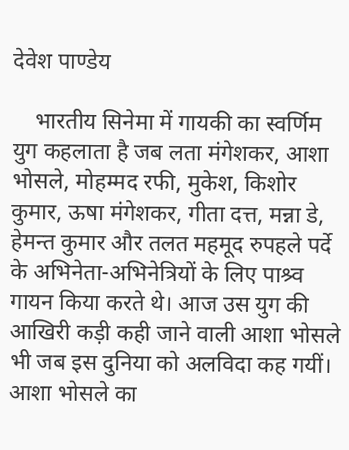देवेश पाण्डेय

    भारतीय सिनेमा में गायकी का स्वर्णिम युग कहलाता है जब लता मंगेशकर, आशा भोसले, मोहम्मद रफी, मुकेश, किशोर कुमार, ऊषा मंगेशकर, गीता दत्त, मन्ना डे, हेमन्त कुमार और तलत महमूद रुपहले पर्दे के अभिनेता-अभिनेत्रियों के लिए पाश्र्व गायन किया करते थे। आज उस युग की आखिरी कड़ी कही जाने वाली आशा भोसले भी जब इस दुनिया को अलविदा कह गयीं। आशा भोसले का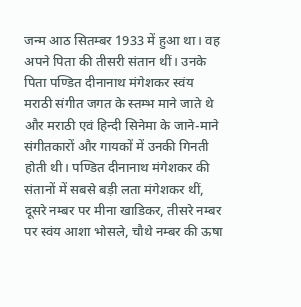जन्म आठ सितम्बर 1933 में हुआ था। वह अपने पिता की तीसरी संतान थीं। उनके पिता पण्डित दीनानाथ मंगेशकर स्वंय मराठी संगीत जगत के स्तम्भ माने जाते थे और मराठी एवं हिन्दी सिनेमा के जाने-माने संगीतकारों और गायकों में उनकी गिनती होती थी। पण्डित दीनानाथ मंगेशकर की संतानों में सबसे बड़ी लता मंगेशकर थीं, दूसरे नम्बर पर मीना खाडिकर, तीसरे नम्बर पर स्वंय आशा भोसले, चौथे नम्बर की ऊषा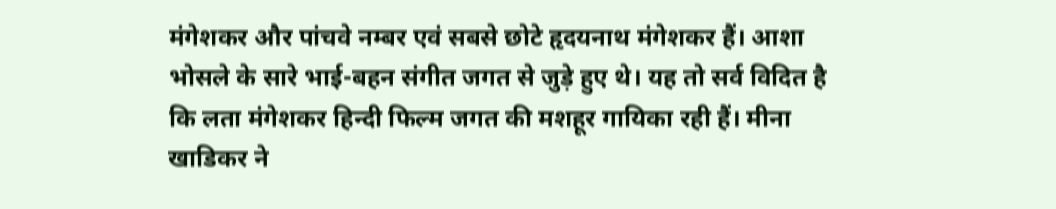मंगेशकर और पांचवे नम्बर एवं सबसे छोटे हृदयनाथ मंगेशकर हैं। आशा भोसले के सारे भाई-बहन संगीत जगत से जुड़े हुए थे। यह तो सर्व विदित है कि लता मंगेशकर हिन्दी फिल्म जगत की मशहूर गायिका रही हैं। मीना खाडिकर ने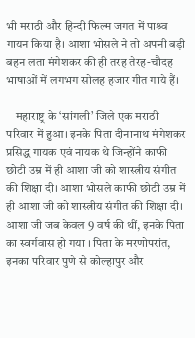भी मराठी और हिन्दी फिल्म जगत में पाश्र्व गायन किया है। आशा भोसले ने तो अपनी बड़ी बहन लता मंगेशकर की ही तरह तेरह-चौदह भाषाओं में लगभग सोलह हजार गीत गाये हैं।

    महाराष्ट्र के ‘सांगली’ जिले एक मराठी परिवार में हुआ। इनके पिता दीनानाथ मंगेशकर प्रसिद्ध गायक एवं नायक थे जिन्होंने काफी छोटी उम्र में ही आशा जी को शास्त्रीय संगीत की शिक्षा दी। आशा भोसले काफी छोटी उम्र में ही आशा जी को शास्त्रीय संगीत की शिक्षा दी। आशा जी जब केवल 9 वर्ष की थीं, इनके पिता का स्वर्गवास हो गया । पिता के मरणोपरांत, इनका परिवार पुणे से कोल्हापुर और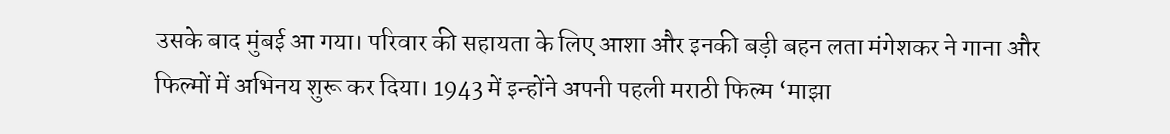उसके बाद मुंबई आ गया। परिवार की सहायता के लिए आशा और इनकी बड़ी बहन लता मंगेशकर ने गाना और फिल्मों में अभिनय शुरू कर दिया। 1943 में इन्होंने अपनी पहली मराठी फिल्म ‘माझा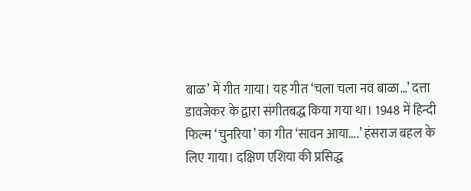बाळ’ में गीत गाया। यह गीत ‘चला चला नव बाळा…’ दत्ता डावजेकर के द्वारा संगीतबद्ध किया गया था। 1948 में हिन्दी फिल्म ‘चुनरिया’ का गीत ‘सावन आया….’ हंसराज बहल के लिए गाया। दक्षिण एशिया की प्रसिद्ध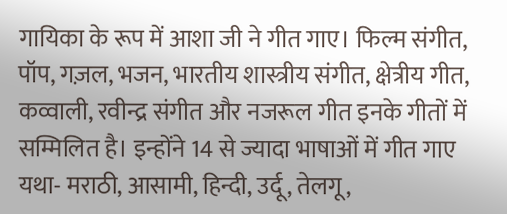गायिका के रूप में आशा जी ने गीत गाए। फिल्म संगीत, पॉप, गज़ल, भजन, भारतीय शास्त्रीय संगीत, क्षेत्रीय गीत, कव्वाली, रवीन्द्र संगीत और नजरूल गीत इनके गीतों में सम्मिलित है। इन्होंने 14 से ज्यादा भाषाओं में गीत गाए यथा- मराठी, आसामी, हिन्दी, उर्दू, तेलगू,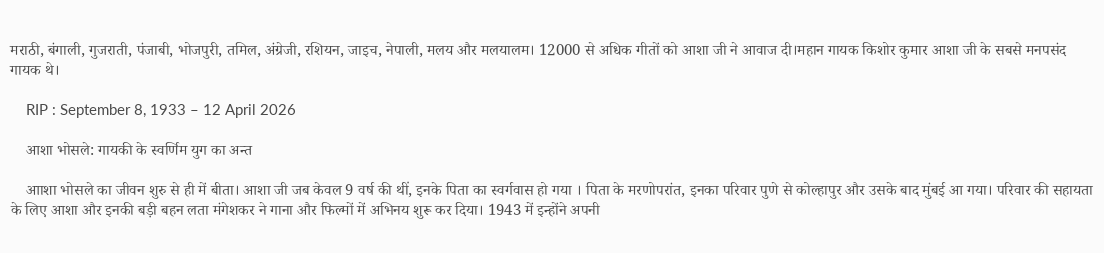मराठी, बंगाली, गुजराती, पंजाबी, भोजपुरी, तमिल, अंग्रेजी, रशियन, जाइच, नेपाली, मलय और मलयालम। 12000 से अधिक गीतों को आशा जी ने आवाज दी।महान गायक किशोर कुमार आशा जी के सबसे मनपसंद गायक थे।

    RIP : September 8, 1933 – 12 April 2026

    आशा भोसले: गायकी के स्वर्णिम युग का अन्त

    आाशा भोसले का जीवन शुरु से ही में बीता। आशा जी जब केवल 9 वर्ष की थीं, इनके पिता का स्वर्गवास हो गया । पिता के मरणोपरांत, इनका परिवार पुणे से कोल्हापुर और उसके बाद मुंबई आ गया। परिवार की सहायता के लिए आशा और इनकी बड़ी बहन लता मंगेशकर ने गाना और फिल्मों में अभिनय शुरू कर दिया। 1943 में इन्होंने अपनी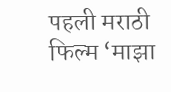पहली मराठी फिल्म ‘माझा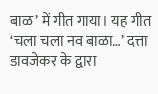बाळ’ में गीत गाया। यह गीत ‘चला चला नव बाळा…’ दत्ता डावजेकर के द्वारा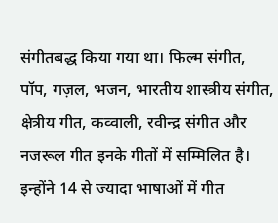संगीतबद्ध किया गया था। फिल्म संगीत, पॉप, गज़ल, भजन, भारतीय शास्त्रीय संगीत, क्षेत्रीय गीत, कव्वाली, रवीन्द्र संगीत और नजरूल गीत इनके गीतों में सम्मिलित है। इन्होंने 14 से ज्यादा भाषाओं में गीत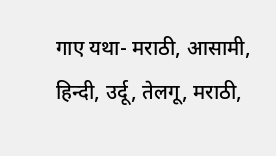गाए यथा- मराठी, आसामी, हिन्दी, उर्दू, तेलगू, मराठी,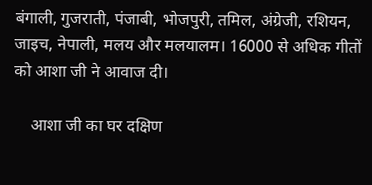बंगाली, गुजराती, पंजाबी, भोजपुरी, तमिल, अंग्रेजी, रशियन, जाइच, नेपाली, मलय और मलयालम। 16000 से अधिक गीतों को आशा जी ने आवाज दी।

    आशा जी का घर दक्षिण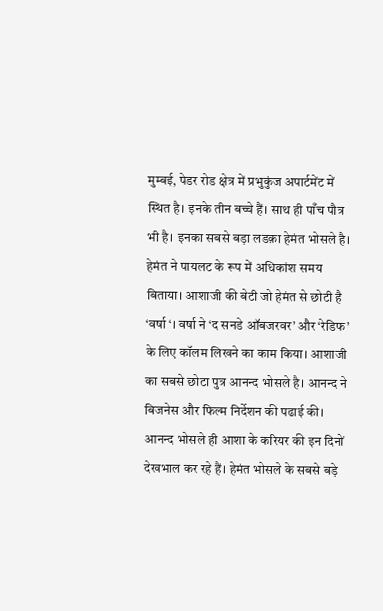मुम्बई, पेडर रोड क्षेत्र में प्रभुकुंज अपार्टमेंट में स्थित है। इनके तीन बच्चे हैं। साथ ही पाँच पौत्र भी है। इनका सबसे बड़ा लडक़ा हेमंत भोसले है। हेमंत ने पायलट के रूप में अधिकांश समय बिताया। आशाजी की बेटी जो हेमंत से छोटी है ‘वर्षा ‘। वर्षा ने ‘द सनडे ऑबजरवर’ और ‘रेडिफ’ के लिए कॉलम लिखने का काम किया। आशाजी का सबसे छोटा पुत्र आनन्द भोसले है। आनन्द ने बिजनेस और फिल्म निर्देशन की पढाई की। आनन्द भोसले ही आशा के करियर की इन दिनों देखभाल कर रहे हैं। हेमंत भोसले के सबसे बड़े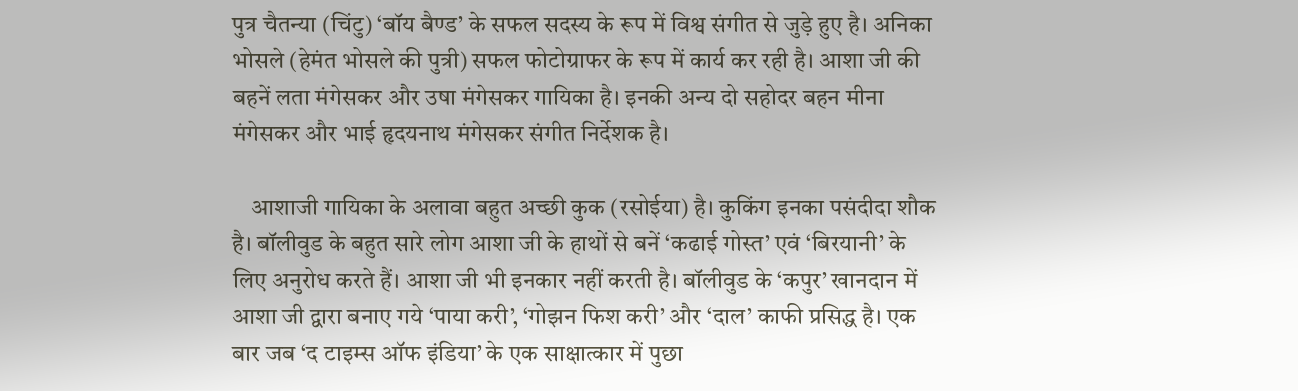पुत्र चैतन्या (चिंटु) ‘बॉय बैण्ड’ के सफल सदस्य के रूप में विश्व संगीत से जुड़े हुए है। अनिका भोसले (हेमंत भोसले की पुत्री) सफल फोटोग्राफर के रूप में कार्य कर रही है। आशा जी की बहनें लता मंगेसकर और उषा मंगेसकर गायिका है। इनकी अन्य दो सहोदर बहन मीना मंगेसकर और भाई हृदयनाथ मंगेसकर संगीत निर्देशक है।

    आशाजी गायिका के अलावा बहुत अच्छी कुक (रसोईया) है। कुकिंग इनका पसंदीदा शौक है। बॉलीवुड के बहुत सारे लोग आशा जी के हाथों से बनें ‘कढाई गोस्त’ एवं ‘बिरयानी’ के लिए अनुरोध करते हैं। आशा जी भी इनकार नहीं करती है। बॉलीवुड के ‘कपुर’ खानदान में आशा जी द्वारा बनाए गये ‘पाया करी’, ‘गोझन फिश करी’ और ‘दाल’ काफी प्रसिद्ध है। एक बार जब ‘द टाइम्स ऑफ इंडिया’ के एक साक्षात्कार में पुछा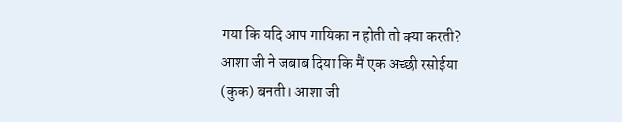गया कि यदि आप गायिका न होती तो क्या करती? आशा जी ने जबाब दिया कि मैं एक अच्छी रसोईया (कुक) बनती। आशा जी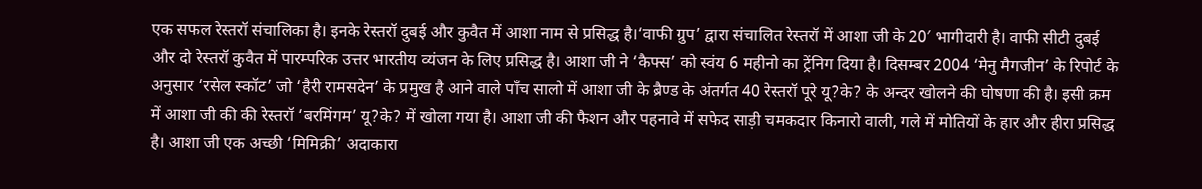एक सफल रेस्तरॉ संचालिका है। इनके रेस्तरॉ दुबई और कुवैत में आशा नाम से प्रसिद्ध है।‘वाफी ग्रुप’ द्वारा संचालित रेस्तरॉ में आशा जी के 20′ भागीदारी है। वाफी सीटी दुबई और दो रेस्तरॉ कुवैत में पारम्परिक उत्तर भारतीय व्यंजन के लिए प्रसिद्ध है। आशा जी ने ‘कैफ्स’ को स्वंय 6 महीनो का ट्रेंनिग दिया है। दिसम्बर 2004 ‘मेनु मैगजीन’ के रिपोर्ट के अनुसार ‘रसेल स्कॉट’ जो ‘हैरी रामसदेन’ के प्रमुख है आने वाले पाँच सालो में आशा जी के ब्रैण्ड के अंतर्गत 40 रेस्तरॉ पूरे यू?के? के अन्दर खोलने की घोषणा की है। इसी क्रम में आशा जी की की रेस्तरॉ ‘बरमिंगम’ यू?के? में खोला गया है। आशा जी की फैशन और पहनावे में सफेद साड़ी चमकदार किनारो वाली, गले में मोतियों के हार और हीरा प्रसिद्ध है। आशा जी एक अच्छी ‘मिमिक्री’ अदाकारा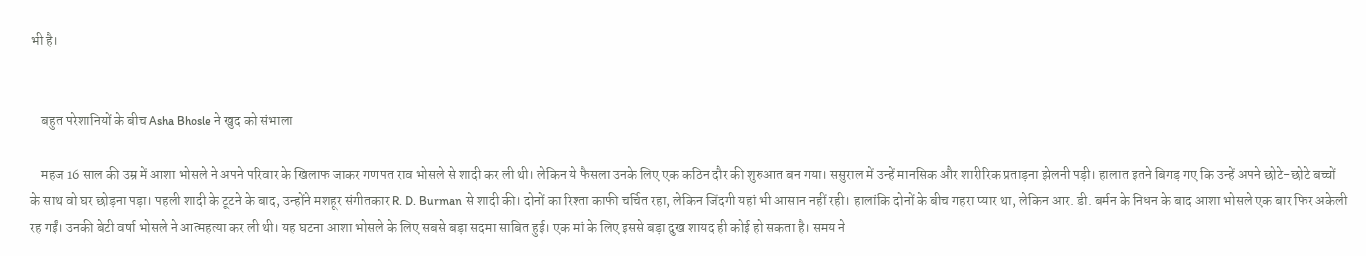भी है।


    बहुत परेशानियों के बीच Asha Bhosle ने खुद को संभाला

    महज 16 साल की उम्र में आशा भोसले ने अपने परिवार के खिलाफ जाकर गणपत राव भोसले से शादी कर ली थी। लेकिन ये फैसला उनके लिए एक कठिन दौर की शुरुआत बन गया। ससुराल में उन्हें मानसिक और शारीरिक प्रताड़ना झेलनी पड़ी। हालात इतने बिगड़ गए कि उन्हें अपने छोटे-छोटे बच्चों के साथ वो घर छोड़ना पड़ा। पहली शादी के टूटने के बाद, उन्होंने मशहूर संगीतकार R. D. Burman से शादी की। दोनों का रिश्ता काफी चर्चित रहा, लेकिन जिंदगी यहां भी आसान नहीं रही। हालांकि दोनों के बीच गहरा प्यार था, लेकिन आर. डी. बर्मन के निधन के बाद आशा भोसले एक बार फिर अकेली रह गईं। उनकी बेटी वर्षा भोसले ने आत्महत्या कर ली थी। यह घटना आशा भोसले के लिए सबसे बड़ा सदमा साबित हुई। एक मां के लिए इससे बड़ा दुख शायद ही कोई हो सकता है। समय ने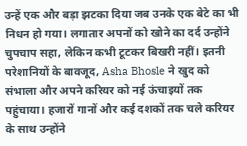उन्हें एक और बड़ा झटका दिया जब उनके एक बेटे का भी निधन हो गया। लगातार अपनों को खोने का दर्द उन्होंने चुपचाप सहा, लेकिन कभी टूटकर बिखरी नहीं। इतनी परेशानियों के बावजूद, Asha Bhosle ने खुद को संभाला और अपने करियर को नई ऊंचाइयों तक पहुंचाया। हजारों गानों और कई दशकों तक चले करियर के साथ उन्होंने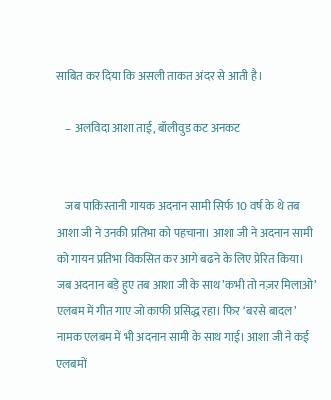साबित कर दिया कि असली ताकत अंदर से आती है।

    – अलविदा आशा ताई, बॉलीवुड कट अनकट


    जब पाकिस्तानी गायक अदनान सामी सिर्फ 10 वर्ष के थे तब आशा जी ने उनकी प्रतिभा को पहचाना। आशा जी ने अदनान सामी को गायन प्रतिभा विकसित कर आगे बढने के लिए प्रेरित किया। जब अदनान बड़े हुए तब आशा जी के साथ’कभी तो नज़र मिलाओ’ एलबम में गीत गाए जो काफी प्रसिद्ध रहा। फिर ‘बरसे बादल’ नामक एलबम में भी अदनान सामी के साथ गाई। आशा जी ने कई एलबमों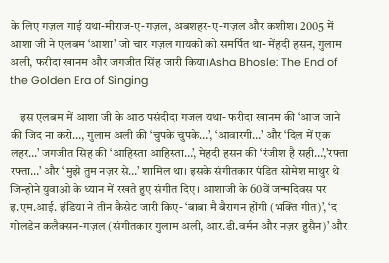के लिए गज़ल गाई यथा-मीराज-ए-गज़ल, अबशहर-ए-गज़ल और कशीश। 2005 में आशा जी ने एलबम ‘आशा’ जो चार गज़ल गायको को समर्पित था- मेंहदी हसन, गुलाम अली, फरीदा खानम और जगजीत सिंह जारी किया।Asha Bhosle: The End of the Golden Era of Singing

    इस एलबम में आशा जी के आठ पसंदीदा गजल यथा- फरीदा खानम की ‘आज जाने की जिद ना करो…, गुलाम अली की ‘चुपके चुपके…’, ‘आवारगी…’ और ‘दिल में एक लहर…’ जगजीत सिह की ‘आहिस्ता आहिस्ता…’, मेहदी हसन की ‘रंजीश है सही…’,’रफ्ता रफ्ता…’ और ‘मुझे तुम नज़र से…’ शामिल था। इसके संगीतकार पंडित सोमेश माथुर थे जिन्होने युवाओ के ध्यान में रखते हुए संगीत दिए। आशाजी के 60वें जन्मदिवस पर इ.एम.आई. इंडिया ने तीन कैसेट जारी किए- ‘बाबा मै बैरागन होंगी (भक्ति गीत)’, ‘द गोलडेन कलैक्सन-गज़ल (संगीतकार गुलाम अली, आर.डी.वर्मन और नज़र हुसैन)’ और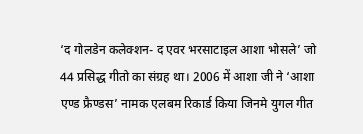‘द गोलडेन कलेक्शन- द एवर भरसाटाइल आशा भोसले’ जो 44 प्रसिद्ध गीतो का संग्रह था। 2006 में आशा जी ने ‘आशा एण्ड फ्रैण्डस’ नामक एलबम रिकार्ड किया जिनमे युगल गीत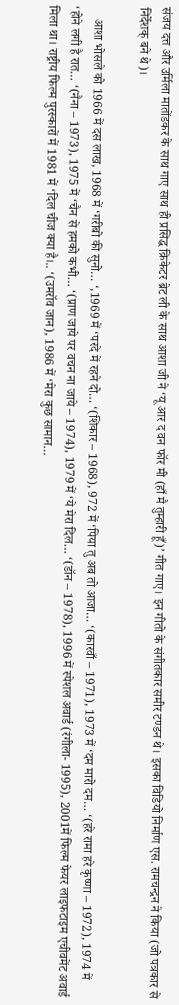संजय दत्त और उर्मिला मातोंडकर के साथ गाए साथ ही प्रसिद्ध क्रिकेटर ब्रेट ली के साथ आशा जी ने ‘यू आर द वन फॉर मी (हाँ मै तुम्हारी हूँ)’ गीत गाए। इन गीतो के संगीतकार समीर टण्डन थे। इसका विडियो निर्माण एस. रामचन्द्रन ने किया (जो पत्रकार से निर्देशक् बने थे)।

    आशा भोसले को 1966 में दस लाख, 1968 में ‘गरीबो की सुनो… ‘,1969 में ‘परदे में रहने दो… ‘(शिकार – 1968), 972 में ‘पिया तु अब तो आजा… ‘(कारवाँ – 1971), 1973 में ‘दम मारो दम… ‘(हरे रामा हरे कृष्णा – 1972), 1974 में ‘होने लगी है रात… ‘(नैना – 1973), 1975 में ‘चैन से हमको कभी… ‘(प्राण जाये पर वचन ना जाये – 1974), 1979 में ‘ये मेरा दिल… ‘(डॉन – 1978), 1996 में स्पेशल अवार्ड (रंगीला- 1995), 2001में फिल्म फेयर लाइफटाइम एचीवमेंट अवार्ड मिला था। राष्ट्रीय फिल्म पुरस्कारों में 1981 में ‘दिल चीज क्या है।.. ‘(उमरॉव जान), 1986 में ‘मेरा कुछ सामान…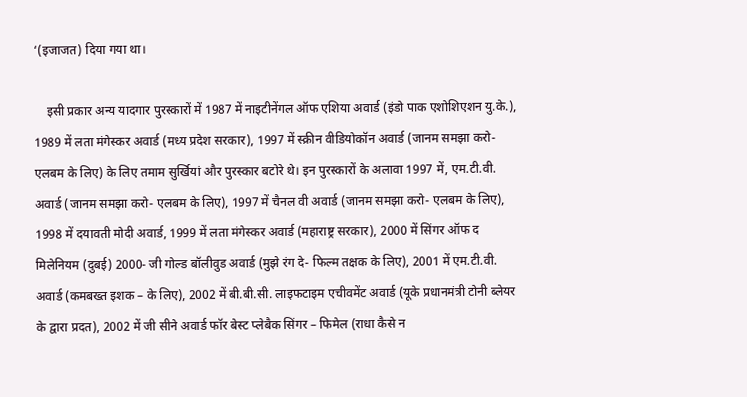‘(इजाजत) दिया गया था।

    इसी प्रकार अन्य यादगार पुरस्कारों में 1987 में नाइटीनेंगल ऑफ एशिया अवार्ड (इंडो पाक एशोशिएशन यु.के.), 1989 में लता मंगेस्कर अवार्ड (मध्य प्रदेश सरकार), 1997 में स्क्रीन वीडियोकॉन अवार्ड (जानम समझा करो- एलबम के लिए) के लिए तमाम सुर्खियां और पुरस्कार बटोरे थे। इन पुरस्कारों के अलावा 1997 में, एम.टी.वी. अवार्ड (जानम समझा करो- एलबम के लिए), 1997 में चैनल वी अवार्ड (जानम समझा करो- एलबम के लिए), 1998 में दयावती मोदी अवार्ड, 1999 में लता मंगेस्कर अवार्ड (महाराष्ट्र सरकार), 2000 में सिंगर ऑफ द मिलेनियम (दुबई) 2000- जी गोल्ड बॉलीवुड अवार्ड (मुझे रंग दे- फिल्म तक्षक के लिए), 2001 में एम.टी.वी. अवार्ड (कमबख्त इशक – के लिए), 2002 में बी.बी.सी. लाइफटाइम एचीवमेंट अवार्ड (यूके प्रधानमंत्री टोनी ब्लेयर के द्वारा प्रदत), 2002 में जी सीने अवार्ड फॉर बेस्ट प्लेबैक सिंगर – फिमेल (राधा कैसे न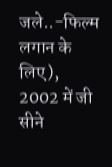जले..-फिल्म लगान के लिए), 2002 में जी सीने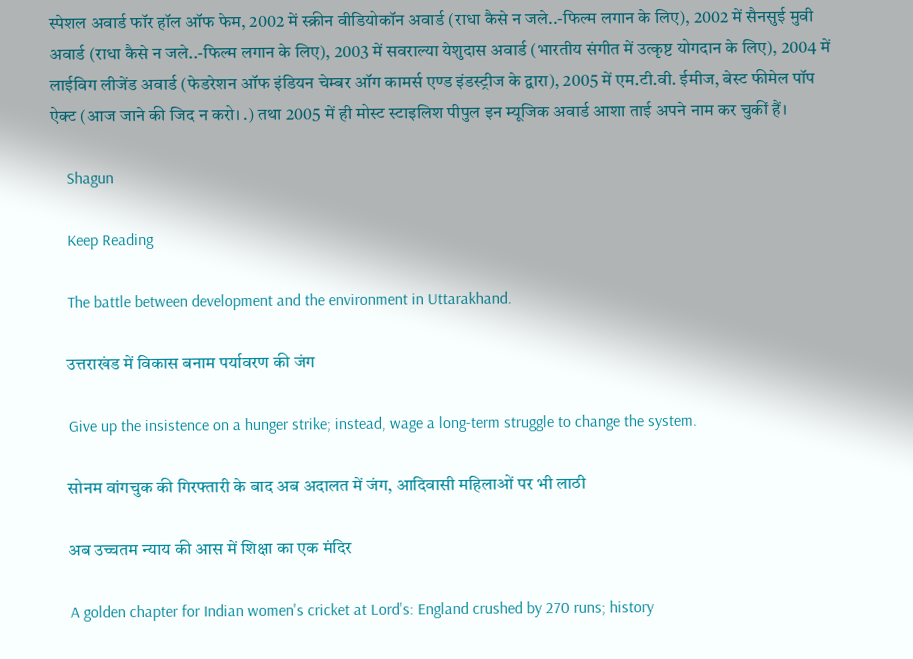स्पेशल अवार्ड फॉर हॉल ऑफ फेम, 2002 में स्क्रीन वीडियोकॉन अवार्ड (राधा कैसे न जले..-फिल्म लगान के लिए), 2002 में सैनसुई मुवी अवार्ड (राधा कैसे न जले..-फिल्म लगान के लिए), 2003 में सवराल्या येशुदास अवार्ड (भारतीय संगीत में उत्कृष्ट योगदान के लिए), 2004 में लाईविग लीजेंड अवार्ड (फेडरेशन ऑफ इंडियन चेम्बर ऑग कामर्स एण्ड इंडस्ट्रीज के द्वारा), 2005 में एम.टी.वी. ईमीज, बेस्ट फीमेल पॉप ऐक्ट (आज जाने की जिद न करो। .) तथा 2005 में ही मोस्ट स्टाइलिश पीपुल इन म्यूजिक अवार्ड आशा ताई अपने नाम कर चुकीं हैं।

    Shagun

    Keep Reading

    The battle between development and the environment in Uttarakhand.

    उत्तराखंड में विकास बनाम पर्यावरण की जंग

    Give up the insistence on a hunger strike; instead, wage a long-term struggle to change the system.

    सोनम वांगचुक की गिरफ्तारी के बाद अब अदालत में जंग, आदिवासी महिलाओं पर भी लाठी

    अब उच्चतम न्याय की आस में शिक्षा का एक मंदिर

    A golden chapter for Indian women's cricket at Lord's: England crushed by 270 runs; history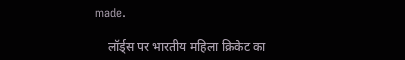made.

    लॉर्ड्स पर भारतीय महिला क्रिकेट का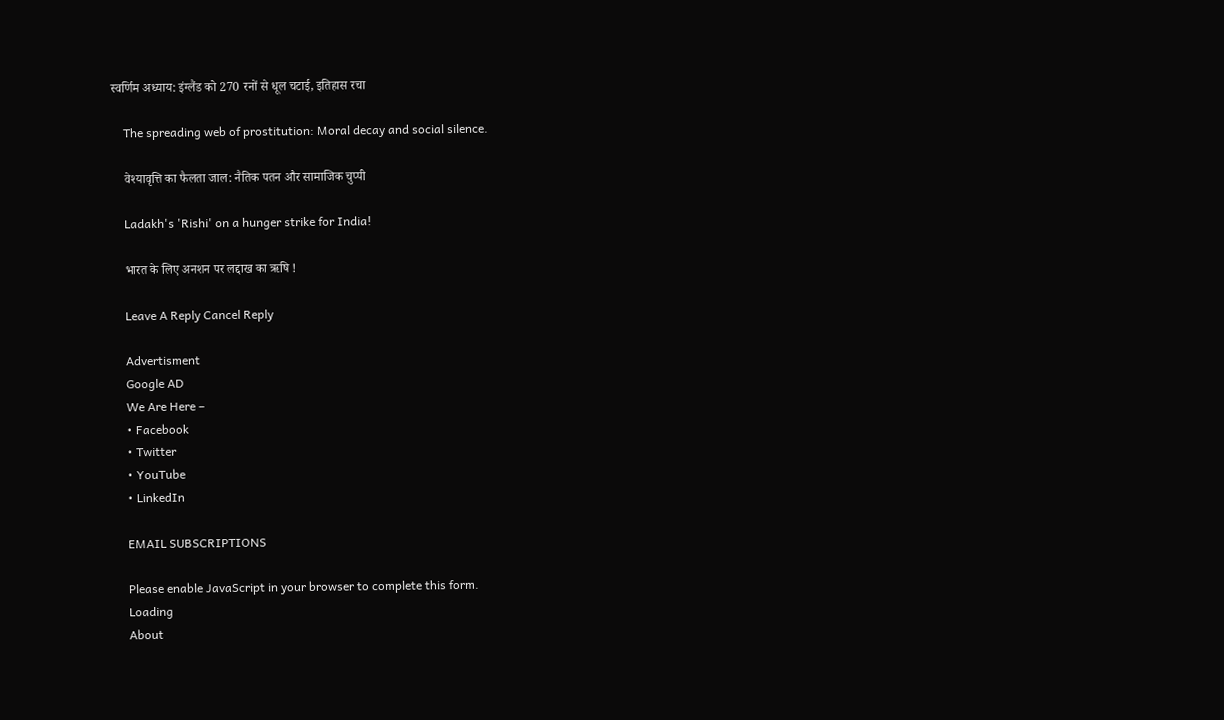स्वर्णिम अध्याय: इंग्लैंड को 270 रनों से धूल चटाई, इतिहास रचा

    The spreading web of prostitution: Moral decay and social silence.

    वेश्यावृत्ति का फैलता जाल: नैतिक पतन और सामाजिक चुप्पी

    Ladakh's 'Rishi' on a hunger strike for India!

    भारत के लिए अनशन पर लद्दाख का ऋषि !

    Leave A Reply Cancel Reply

    Advertisment
    Google AD
    We Are Here –
    • Facebook
    • Twitter
    • YouTube
    • LinkedIn

    EMAIL SUBSCRIPTIONS

    Please enable JavaScript in your browser to complete this form.
    Loading
    About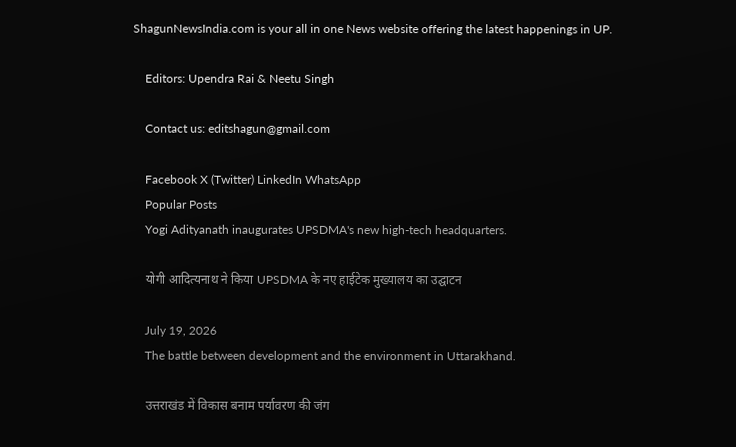ShagunNewsIndia.com is your all in one News website offering the latest happenings in UP.

    Editors: Upendra Rai & Neetu Singh

    Contact us: editshagun@gmail.com

    Facebook X (Twitter) LinkedIn WhatsApp
    Popular Posts
    Yogi Adityanath inaugurates UPSDMA's new high-tech headquarters.

    योगी आदित्यनाथ ने किया UPSDMA के नए हाईटेक मुख्यालय का उद्घाटन

    July 19, 2026
    The battle between development and the environment in Uttarakhand.

    उत्तराखंड में विकास बनाम पर्यावरण की जंग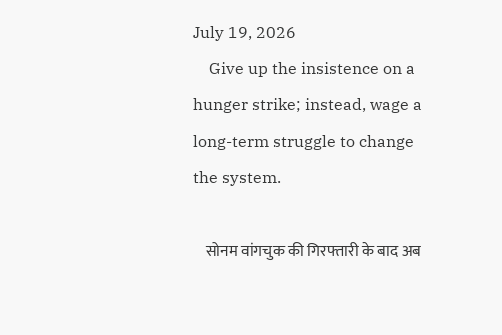July 19, 2026
    Give up the insistence on a hunger strike; instead, wage a long-term struggle to change the system.

    सोनम वांगचुक की गिरफ्तारी के बाद अब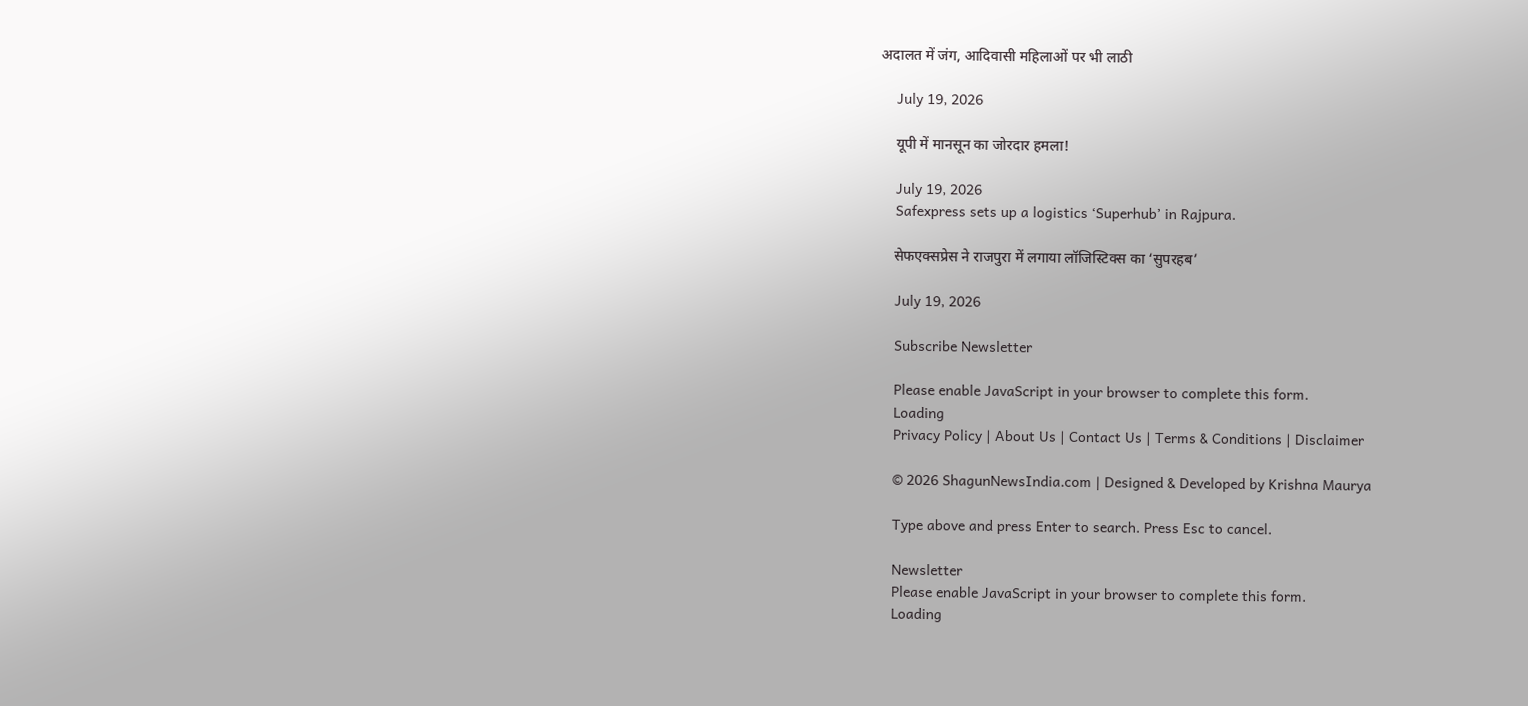अदालत में जंग, आदिवासी महिलाओं पर भी लाठी

    July 19, 2026

    यूपी में मानसून का जोरदार हमला!

    July 19, 2026
    Safexpress sets up a logistics ‘Superhub’ in Rajpura.

    सेफएक्सप्रेस ने राजपुरा में लगाया लॉजिस्टिक्स का ‘सुपरहब’

    July 19, 2026

    Subscribe Newsletter

    Please enable JavaScript in your browser to complete this form.
    Loading
    Privacy Policy | About Us | Contact Us | Terms & Conditions | Disclaimer

    © 2026 ShagunNewsIndia.com | Designed & Developed by Krishna Maurya

    Type above and press Enter to search. Press Esc to cancel.

    Newsletter
    Please enable JavaScript in your browser to complete this form.
    Loading